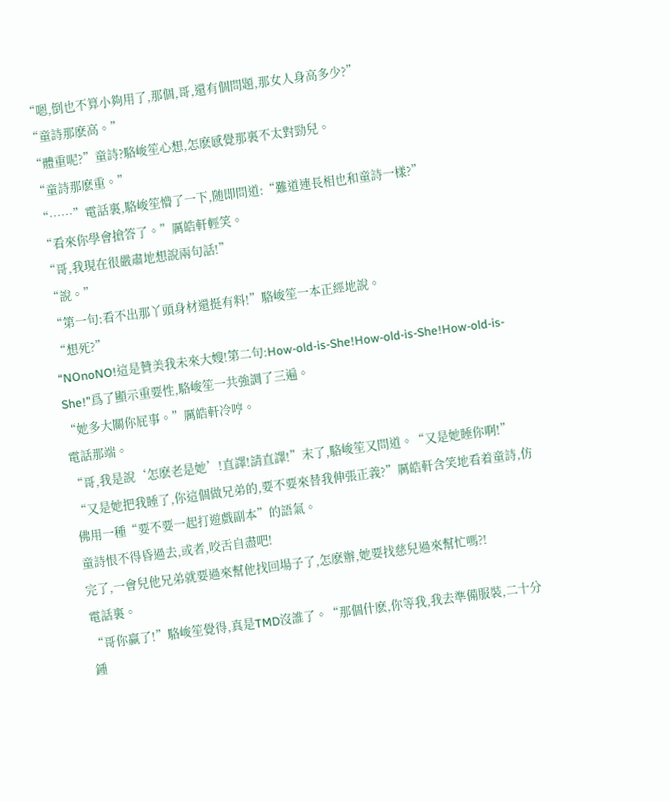“嗯,倒也不算小夠用了,那個,哥,還有個問題,那女人身高多少?”
“童詩那麽高。”
“體重呢?”童詩?駱峻笙心想,怎麽感覺那裏不太對勁兒。
“童詩那麽重。”
“……”電話裏,駱峻笙懵了一下,随即問道:“難道連長相也和童詩一樣?”
“看來你學會搶答了。”厲皓軒輕笑。
“哥,我現在很嚴肅地想說兩句話!”
“說。”
“第一句:看不出那丫頭身材還挺有料!”駱峻笙一本正經地說。
“想死?”
“NOnoNO!這是贊美我未來大嫂!第二句:How-old-is-She!How-old-is-She!How-old-is-She!”爲了顯示重要性,駱峻笙一共強調了三遍。
“她多大關你屁事。”厲皓軒冷哼。
電話那端。
“哥,我是說‘怎麽老是她’!直譯!請直譯!”末了,駱峻笙又問道。“又是她睡你啊!”
“又是她把我睡了,你這個做兄弟的,要不要來替我伸張正義?”厲皓軒含笑地看着童詩,仿佛用一種“要不要一起打遊戲副本”的語氣。
童詩恨不得昏過去,或者,咬舌自盡吧!
完了,一會兒他兄弟就要過來幫他找回場子了,怎麽辦,她要找慈兒過來幫忙嗎?!
電話裏。
“哥你赢了!”駱峻笙覺得,真是TMD沒誰了。“那個什麽,你等我,我去準備服裝,二十分鍾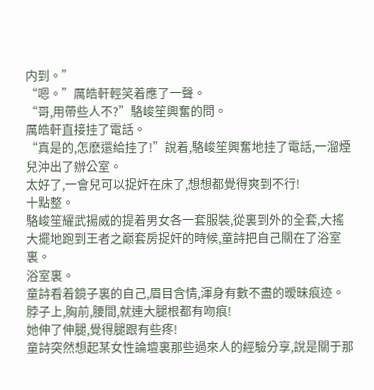内到。”
“嗯。”厲皓軒輕笑着應了一聲。
“哥,用帶些人不?”駱峻笙興奮的問。
厲皓軒直接挂了電話。
“真是的,怎麽還給挂了!”說着,駱峻笙興奮地挂了電話,一溜煙兒沖出了辦公室。
太好了,一會兒可以捉奸在床了,想想都覺得爽到不行!
十點整。
駱峻笙耀武揚威的提着男女各一套服裝,從裏到外的全套,大搖大擺地跑到王者之巅套房捉奸的時候,童詩把自己關在了浴室裏。
浴室裏。
童詩看着鏡子裏的自己,眉目含情,渾身有數不盡的暧昧痕迹。
脖子上,胸前,腰間,就連大腿根都有吻痕!
她伸了伸腿,覺得腿跟有些疼!
童詩突然想起某女性論壇裏那些過來人的經驗分享,說是關于那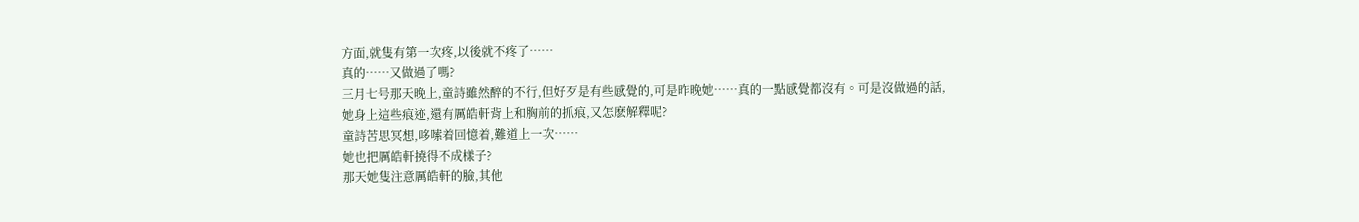方面,就隻有第一次疼,以後就不疼了……
真的……又做過了嗎?
三月七号那天晚上,童詩雖然醉的不行,但好歹是有些感覺的,可是昨晚她……真的一點感覺都沒有。可是沒做過的話,她身上這些痕迹,還有厲皓軒背上和胸前的抓痕,又怎麽解釋呢?
童詩苦思冥想,哆嗦着回憶着,難道上一次……
她也把厲皓軒撓得不成樣子?
那天她隻注意厲皓軒的臉,其他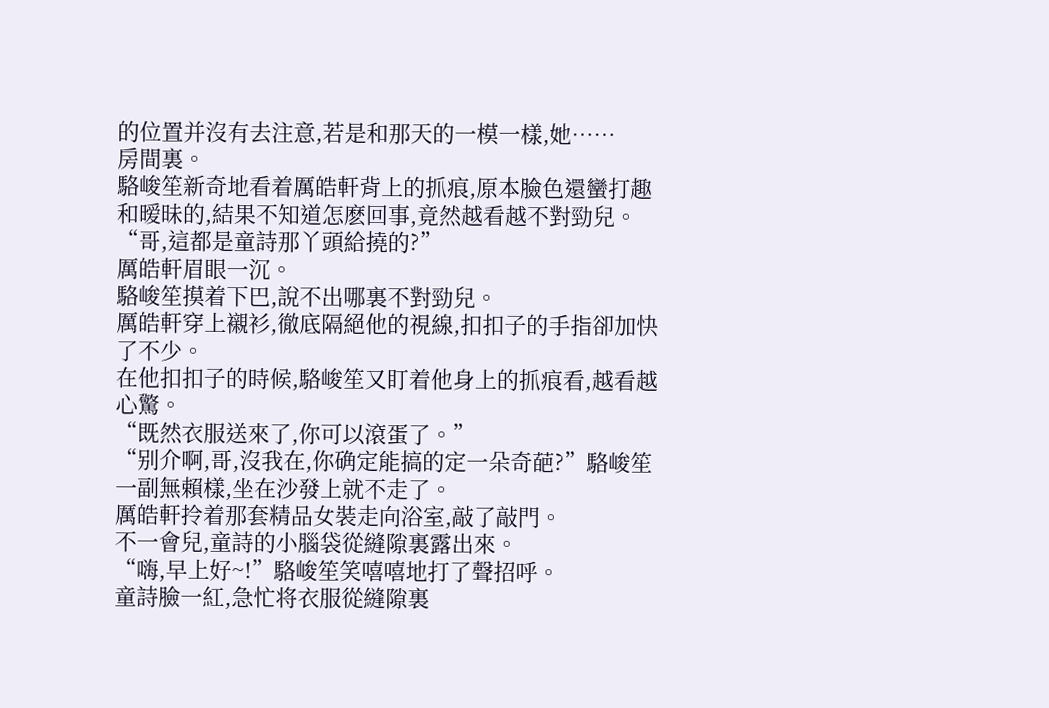的位置并沒有去注意,若是和那天的一模一樣,她……
房間裏。
駱峻笙新奇地看着厲皓軒背上的抓痕,原本臉色還蠻打趣和暧昧的,結果不知道怎麽回事,竟然越看越不對勁兒。“哥,這都是童詩那丫頭給撓的?”
厲皓軒眉眼一沉。
駱峻笙摸着下巴,說不出哪裏不對勁兒。
厲皓軒穿上襯衫,徹底隔絕他的視線,扣扣子的手指卻加快了不少。
在他扣扣子的時候,駱峻笙又盯着他身上的抓痕看,越看越心驚。
“既然衣服送來了,你可以滾蛋了。”
“别介啊,哥,沒我在,你确定能搞的定一朵奇葩?”駱峻笙一副無賴樣,坐在沙發上就不走了。
厲皓軒拎着那套精品女裝走向浴室,敲了敲門。
不一會兒,童詩的小腦袋從縫隙裏露出來。
“嗨,早上好~!”駱峻笙笑嘻嘻地打了聲招呼。
童詩臉一紅,急忙将衣服從縫隙裏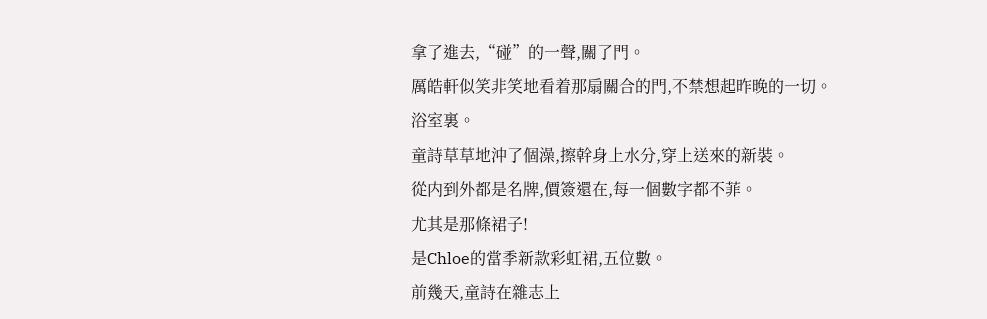拿了進去,“碰”的一聲,關了門。
厲皓軒似笑非笑地看着那扇關合的門,不禁想起昨晚的一切。
浴室裏。
童詩草草地沖了個澡,擦幹身上水分,穿上送來的新裝。
從内到外都是名牌,價簽還在,每一個數字都不菲。
尤其是那條裙子!
是Chloe的當季新款彩虹裙,五位數。
前幾天,童詩在雜志上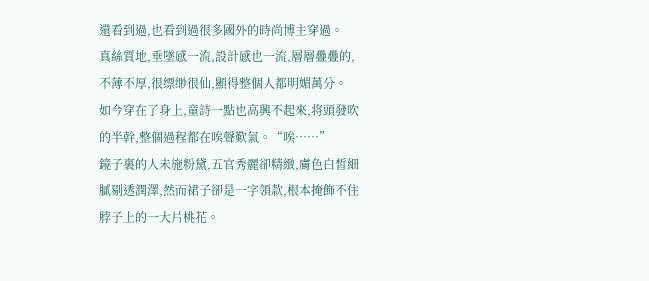還看到過,也看到過很多國外的時尚博主穿過。
真絲質地,垂墜感一流,設計感也一流,層層疊疊的,不薄不厚,很缥缈很仙,顯得整個人都明媚萬分。
如今穿在了身上,童詩一點也高興不起來,将頭發吹的半幹,整個過程都在唉聲歎氣。“唉……”
鏡子裏的人未施粉黛,五官秀麗卻精緻,膚色白皙細膩剔透潤澤,然而裙子卻是一字領款,根本掩飾不住脖子上的一大片桃花。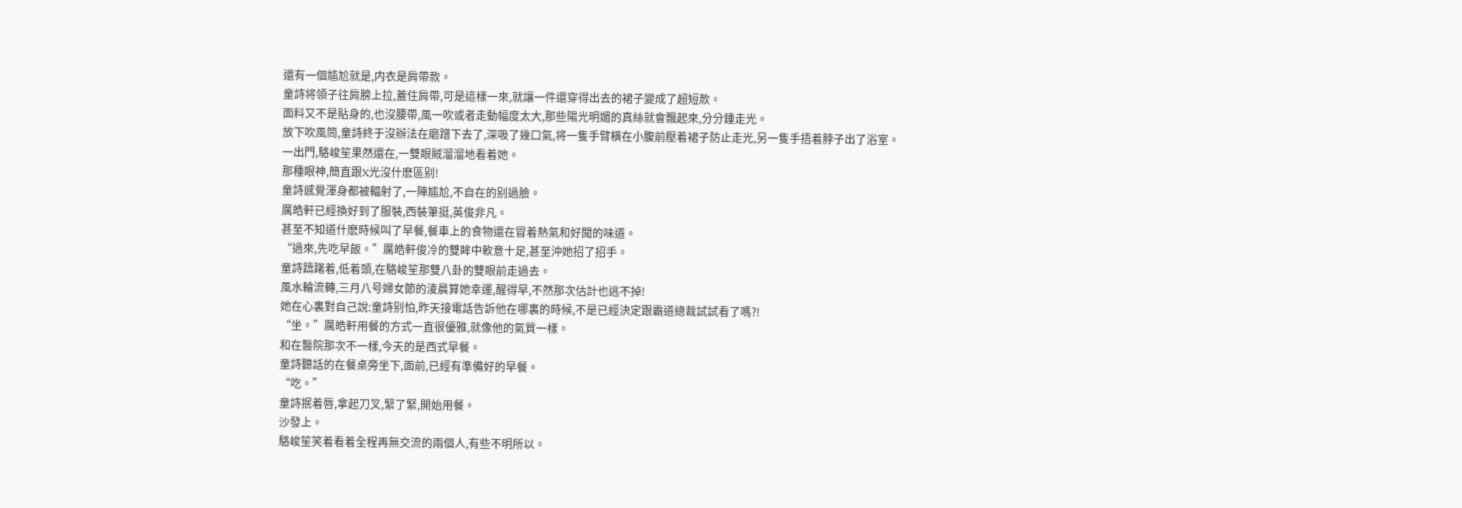還有一個尴尬就是,内衣是肩帶款。
童詩将領子往肩膀上拉,蓋住肩帶,可是這樣一來,就讓一件還穿得出去的裙子變成了超短款。
面料又不是貼身的,也沒腰帶,風一吹或者走動幅度太大,那些陽光明媚的真絲就會飄起來,分分鍾走光。
放下吹風筒,童詩終于沒辦法在磨蹭下去了,深吸了幾口氣,将一隻手臂橫在小腹前壓着裙子防止走光,另一隻手捂着脖子出了浴室。
一出門,駱峻笙果然還在,一雙眼賊溜溜地看着她。
那種眼神,簡直跟X光沒什麽區别!
童詩感覺渾身都被輻射了,一陣尴尬,不自在的别過臉。
厲皓軒已經換好到了服裝,西裝筆挺,英俊非凡。
甚至不知道什麽時候叫了早餐,餐車上的食物還在冒着熱氣和好聞的味道。
“過來,先吃早飯。”厲皓軒俊冷的雙眸中軟意十足,甚至沖她招了招手。
童詩躊躇着,低着頭,在駱峻笙那雙八卦的雙眼前走過去。
風水輪流轉,三月八号婦女節的淩晨算她幸運,醒得早,不然那次估計也逃不掉!
她在心裏對自己說:童詩别怕,昨天接電話告訴他在哪裏的時候,不是已經決定跟霸道總裁試試看了嗎?!
“坐。”厲皓軒用餐的方式一直很優雅,就像他的氣質一樣。
和在醫院那次不一樣,今天的是西式早餐。
童詩聽話的在餐桌旁坐下,面前,已經有準備好的早餐。
“吃。”
童詩抿着唇,拿起刀叉,緊了緊,開始用餐。
沙發上。
駱峻笙笑着看着全程再無交流的兩個人,有些不明所以。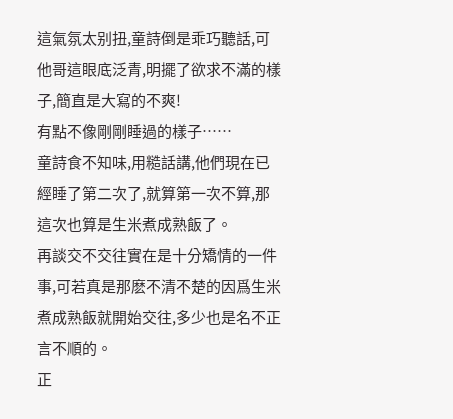這氣氛太别扭,童詩倒是乖巧聽話,可他哥這眼底泛青,明擺了欲求不滿的樣子,簡直是大寫的不爽!
有點不像剛剛睡過的樣子……
童詩食不知味,用糙話講,他們現在已經睡了第二次了,就算第一次不算,那這次也算是生米煮成熟飯了。
再談交不交往實在是十分矯情的一件事,可若真是那麽不清不楚的因爲生米煮成熟飯就開始交往,多少也是名不正言不順的。
正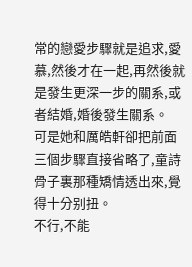常的戀愛步驟就是追求,愛慕,然後才在一起,再然後就是發生更深一步的關系,或者結婚,婚後發生關系。
可是她和厲皓軒卻把前面三個步驟直接省略了,童詩骨子裏那種矯情透出來,覺得十分别扭。
不行,不能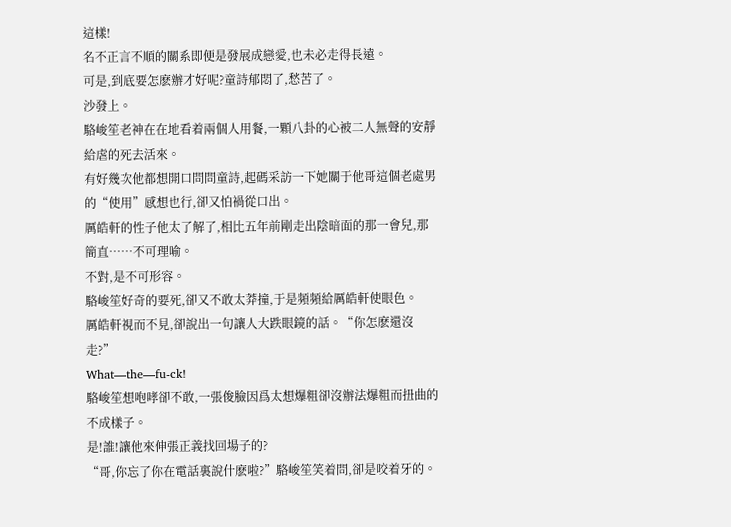這樣!
名不正言不順的關系即便是發展成戀愛,也未必走得長遠。
可是,到底要怎麽辦才好呢?童詩郁悶了,愁苦了。
沙發上。
駱峻笙老神在在地看着兩個人用餐,一顆八卦的心被二人無聲的安靜給虐的死去活來。
有好幾次他都想開口問問童詩,起碼采訪一下她關于他哥這個老處男的“使用”感想也行,卻又怕禍從口出。
厲皓軒的性子他太了解了,相比五年前剛走出陰暗面的那一會兒,那簡直……不可理喻。
不對,是不可形容。
駱峻笙好奇的要死,卻又不敢太莽撞,于是頻頻給厲皓軒使眼色。
厲皓軒視而不見,卻說出一句讓人大跌眼鏡的話。“你怎麽還沒走?”
What—the—fu-ck!
駱峻笙想咆哮卻不敢,一張俊臉因爲太想爆粗卻沒辦法爆粗而扭曲的不成樣子。
是!誰!讓他來伸張正義找回場子的?
“哥,你忘了你在電話裏說什麽啦?”駱峻笙笑着問,卻是咬着牙的。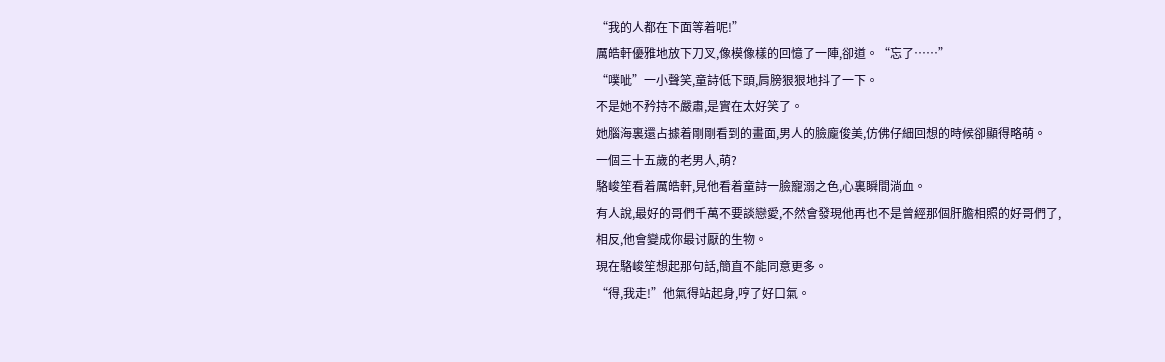“我的人都在下面等着呢!”
厲皓軒優雅地放下刀叉,像模像樣的回憶了一陣,卻道。“忘了……”
“噗呲”一小聲笑,童詩低下頭,肩膀狠狠地抖了一下。
不是她不矜持不嚴肅,是實在太好笑了。
她腦海裏還占據着剛剛看到的畫面,男人的臉龐俊美,仿佛仔細回想的時候卻顯得略萌。
一個三十五歲的老男人,萌?
駱峻笙看着厲皓軒,見他看着童詩一臉寵溺之色,心裏瞬間淌血。
有人說,最好的哥們千萬不要談戀愛,不然會發現他再也不是曾經那個肝膽相照的好哥們了,相反,他會變成你最讨厭的生物。
現在駱峻笙想起那句話,簡直不能同意更多。
“得,我走!”他氣得站起身,哼了好口氣。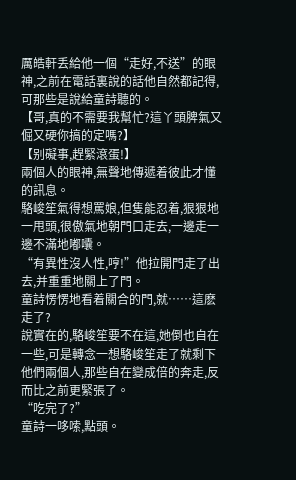厲皓軒丢給他一個“走好,不送”的眼神,之前在電話裏說的話他自然都記得,可那些是說給童詩聽的。
【哥,真的不需要我幫忙?這丫頭脾氣又倔又硬你搞的定嗎?】
【别礙事,趕緊滾蛋!】
兩個人的眼神,無聲地傳遞着彼此才懂的訊息。
駱峻笙氣得想罵娘,但隻能忍着,狠狠地一甩頭,很傲氣地朝門口走去,一邊走一邊不滿地嘟囔。
“有異性沒人性,哼!”他拉開門走了出去,并重重地關上了門。
童詩愣愣地看着關合的門,就……這麽走了?
說實在的,駱峻笙要不在這,她倒也自在一些,可是轉念一想駱峻笙走了就剩下他們兩個人,那些自在變成倍的奔走,反而比之前更緊張了。
“吃完了?”
童詩一哆嗦,點頭。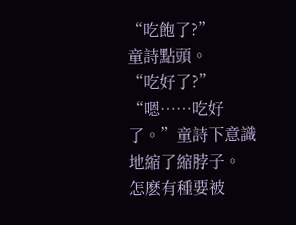“吃飽了?”
童詩點頭。
“吃好了?”
“嗯……吃好了。”童詩下意識地縮了縮脖子。
怎麽有種要被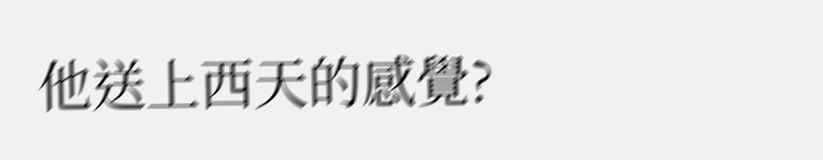他送上西天的感覺?